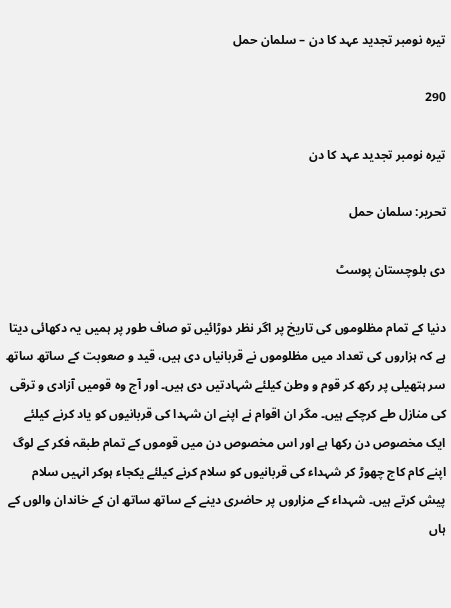تیرہ نومبر تجدید عہد کا دن – سلمان حمل

290

تیرہ نومبر تجدید عہد کا دن

تحریر: سلمان حمل

دی بلوچستان پوسٹ

دنیا کے تمام مظلوموں کی تاریخ پر اگر نظر دوڑائیں تو صاف طور پر ہمیں یہ دکھائی دیتا ہے کہ ہزاروں کی تعداد میں مظلوموں نے قربانیاں دی ہیں، قید و صعوبت کے ساتھ ساتھ سر ہتھیلی پر رکھ کر قوم و وطن کیلئے شہادتیں دی ہیں۔ اور آج وہ قومیں آزادی و ترقی کی منازل طے کرچکے ہیں۔ مگر ان اقوام نے اپنے ان شہدا کی قربانیوں کو یاد کرنے کیلئے ایک مخصوص دن رکھا ہے اور اس مخصوص دن میں قوموں کے تمام طبقہ فکر کے لوگ اپنے کام کاج چھوڑ کر شہداء کی قربانیوں کو سلام کرنے کیلئے یکجاء ہوکر انہیں سلام پیش کرتے ہیں۔ شہداء کے مزاروں پر حاضری دینے کے ساتھ ساتھ ان کے خاندان والوں کے ہاں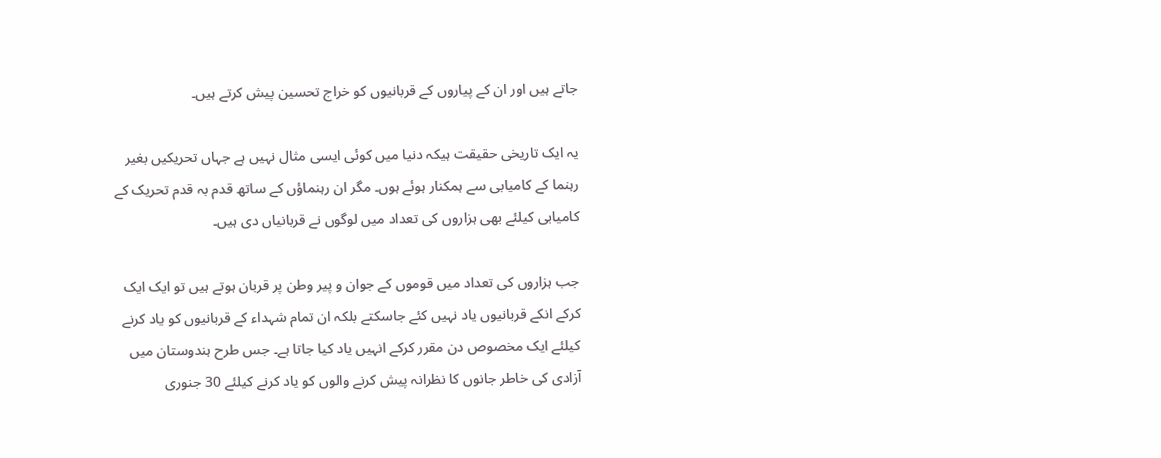جاتے ہیں اور ان کے پیاروں کے قربانیوں کو خراج تحسین پیش کرتے ہیں۔

یہ ایک تاریخی حقیقت ہیکہ دنیا میں کوئی ایسی مثال نہیں ہے جہاں تحریکیں بغیر رہنما کے کامیابی سے ہمکنار ہوئے ہوں۔ مگر ان رہنماؤں کے ساتھ قدم بہ قدم تحریک کے کامیابی کیلئے بھی ہزاروں کی تعداد میں لوگوں نے قربانیاں دی ہیں۔

جب ہزاروں کی تعداد میں قوموں کے جوان و پیر وطن پر قربان ہوتے ہیں تو ایک ایک کرکے انکے قربانیوں یاد نہیں کئے جاسکتے بلکہ ان تمام شہداء کے قربانیوں کو یاد کرنے کیلئے ایک مخصوص دن مقرر کرکے انہیں یاد کیا جاتا ہے۔ جس طرح ہندوستان میں آزادی کی خاطر جانوں کا نظرانہ پیش کرنے والوں کو یاد کرنے کیلئے 30 جنوری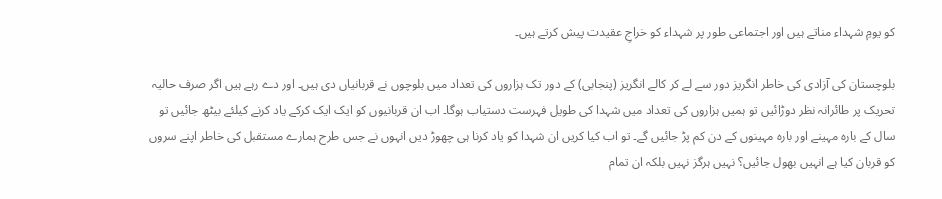کو یومِ شہداء مناتے ہیں اور اجتماعی طور پر شہداء کو خراجِ عقیدت پیش کرتے ہیں۔

بلوچستان کی آزادی کی خاطر انگریز دور سے لے کر کالے انگریز (پنجابی) کے دور تک ہزاروں کی تعداد میں بلوچوں نے قربانیاں دی ہیں۔ اور دے رہے ہیں اگر صرف حالیہ تحریک پر طائرانہ نظر دوڑائیں تو ہمیں ہزاروں کی تعداد میں شہدا کی طویل فہرست دستیاب ہوگا۔ اب ان قربانیوں کو ایک ایک کرکے یاد کرنے کیلئے بیٹھ جائیں تو سال کے بارہ مہینے اور بارہ مہینوں کے دن کم پڑ جائیں گے۔ تو اب کیا کریں ان شہدا کو یاد کرنا ہی چھوڑ دیں انہوں نے جس طرح ہمارے مستقبل کی خاطر اپنے سروں کو قربان کیا ہے انہیں بھول جائیں؟ نہیں ہرگز نہیں بلکہ ان تمام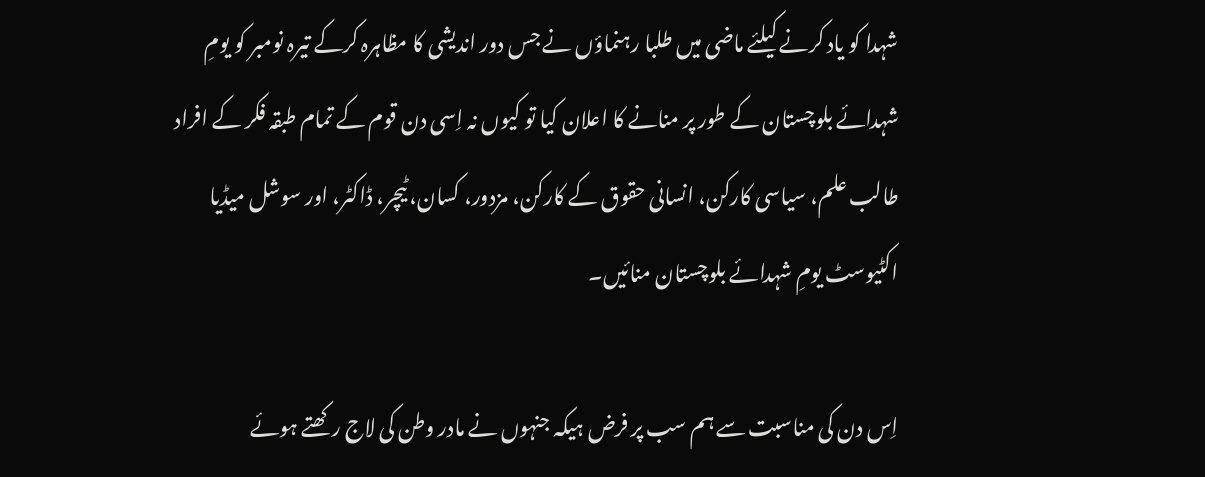شہدا کو یاد کرنے کیلئے ماضی میں طلبا رہنماؤں نے جس دور اندیشی کا مظاہرہ کرکے تیرہ نومبر کو یومِ شہدائے بلوچستان کے طور پر منانے کا اعلان کیا تو کیوں نہ اِسی دن قوم کے تمام طبقہ فکر کے افراد طالب علم، سیاسی کارکن، انسانی حقوق کے کارکن، مزدور، کسان، ٹیچر، ڈاکٹر، اور سوشل میڈیا اکٹیوسٹ یومِ شہدائے بلوچستان منائیں۔

اِس دن کی مناسبت سے ہم سب پر فرض ہیکہ جنہوں نے مادر وطن کی لاج رکھتے ہوئے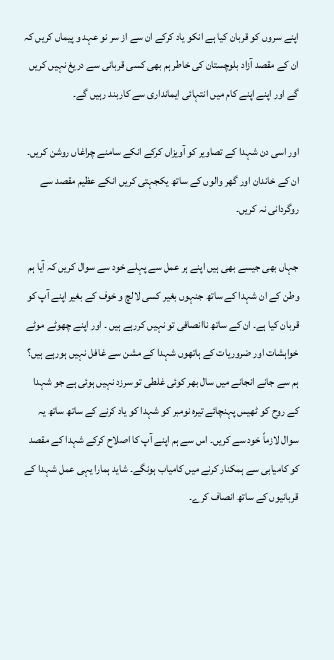اپنے سروں کو قربان کیا ہے انکو یاد کرکے ان سے از سر نو عہد و پیماں کریں کہ ان کے مقصد آزاد بلوچستان کی خاطر ہم بھی کسی قربانی سے دریغ نہیں کریں گے اور اپنے اپنے کام میں انتہائی ایمانداری سے کاربند رہیں گے۔

اور اسی دن شہدا کے تصاویر کو آویزاں کرکے انکے سامنے چراغاں روشن کریں۔ ان کے خاندان اور گھر والوں کے ساتھ یکجہتی کریں انکے عظیم مقصد سے روگردانی نہ کریں۔

جہاں بھی جیسے بھی ہیں اپنے ہر عمل سے پہلے خود سے سوال کریں کہ آیا ہم وطن کے ان شہدا کے ساتھ جنہوں بغیر کسی لالچ و خوف کے بغیر اپنے آپ کو قربان کیا ہے۔ ان کے ساتھ ناانصافی تو نہیں کررہے ہیں ۔ اور اپنے چھوٹے موٹے خواہشات اور ضروریات کے ہاتھوں شہدا کے مشن سے غافل نہیں ہورہے ہیں؟ ہم سے جانے انجانے میں سال بھر کوئی غلطی تو سرزد نہیں ہوئی ہے جو شہدا کے روح کو ٹھیس پہنچائے تیرہ نومبر کو شہدا کو یاد کرنے کے ساتھ ساتھ یہ سوال لازماً خود سے کریں۔ اس سے ہم اپنے آپ کا اصلاح کرکے شہدا کے مقصد کو کامیابی سے ہمکنار کرنے میں کامیاب ہونگے۔ شاید ہمارا یہی عمل شہدا کے قربانیوں کے ساتھ انصاف کرے۔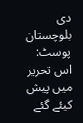دی بلوچستان پوسٹ: اس تحریر میں پیش کیئے گئے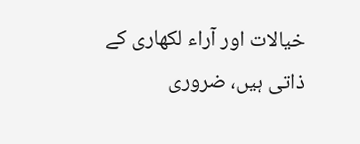خیالات اور آراء لکھاری کے ذاتی ہیں، ضروری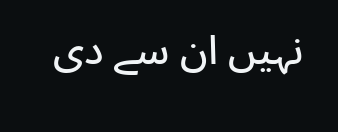نہیں ان سے دی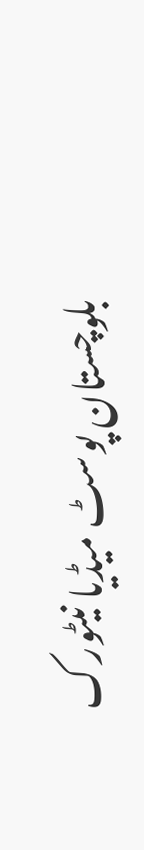بلوچستان پوسٹ میڈیا نیٹورک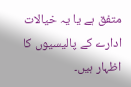متفق ہے یا یہ خیالات ادارے کے پالیسیوں کا اظہار ہیں۔